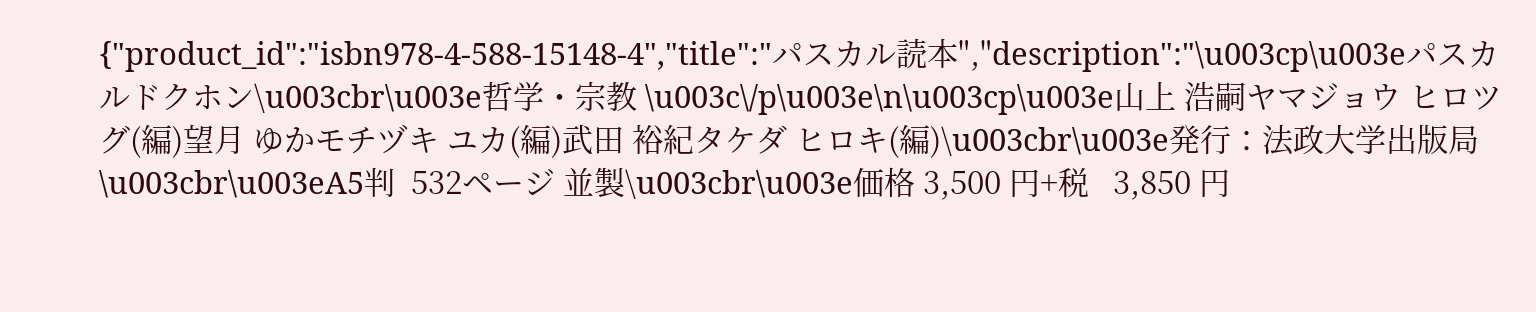{"product_id":"isbn978-4-588-15148-4","title":"パスカル読本","description":"\u003cp\u003eパスカルドクホン\u003cbr\u003e哲学・宗教 \u003c\/p\u003e\n\u003cp\u003e山上 浩嗣ヤマジョウ ヒロツグ(編)望月 ゆかモチヅキ ユカ(編)武田 裕紀タケダ ヒロキ(編)\u003cbr\u003e発行：法政大学出版局 \u003cbr\u003eA5判  532ページ 並製\u003cbr\u003e価格 3,500 円+税   3,850 円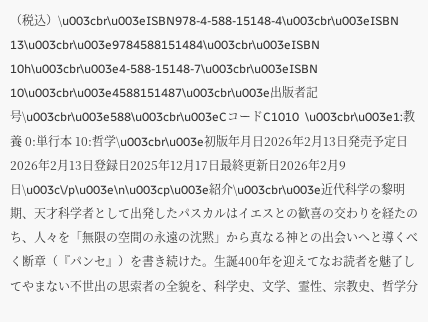（税込）\u003cbr\u003eISBN978-4-588-15148-4\u003cbr\u003eISBN 13\u003cbr\u003e9784588151484\u003cbr\u003eISBN 10h\u003cbr\u003e4-588-15148-7\u003cbr\u003eISBN 10\u003cbr\u003e4588151487\u003cbr\u003e出版者記号\u003cbr\u003e588\u003cbr\u003eCコードC1010  \u003cbr\u003e1:教養 0:単行本 10:哲学\u003cbr\u003e初版年月日2026年2月13日発売予定日2026年2月13日登録日2025年12月17日最終更新日2026年2月9日\u003c\/p\u003e\n\u003cp\u003e紹介\u003cbr\u003e近代科学の黎明期、天才科学者として出発したパスカルはイエスとの歓喜の交わりを経たのち、人々を「無限の空間の永遠の沈黙」から真なる神との出会いへと導くべく断章（『パンセ』）を書き続けた。生誕400年を迎えてなお読者を魅了してやまない不世出の思索者の全貌を、科学史、文学、霊性、宗教史、哲学分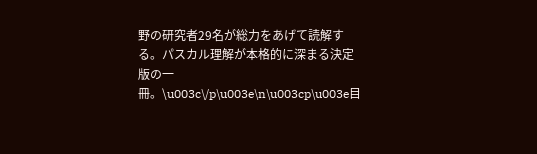野の研究者29名が総力をあげて読解する。パスカル理解が本格的に深まる決定版の一冊。\u003c\/p\u003e\n\u003cp\u003e目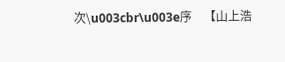次\u003cbr\u003e序　【山上浩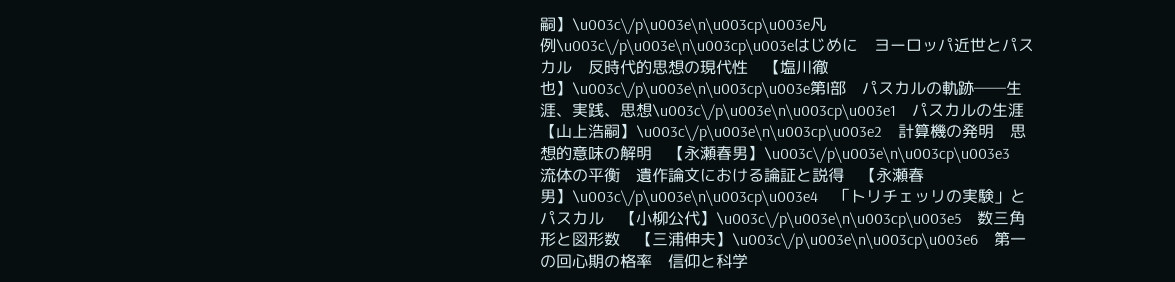嗣】\u003c\/p\u003e\n\u003cp\u003e凡　例\u003c\/p\u003e\n\u003cp\u003eはじめに　ヨーロッパ近世とパスカル　反時代的思想の現代性　【塩川徹也】\u003c\/p\u003e\n\u003cp\u003e第Ⅰ部　パスカルの軌跡──生涯、実践、思想\u003c\/p\u003e\n\u003cp\u003e1　パスカルの生涯　【山上浩嗣】\u003c\/p\u003e\n\u003cp\u003e2　計算機の発明　思想的意味の解明　【永瀬春男】\u003c\/p\u003e\n\u003cp\u003e3　流体の平衡　遺作論文における論証と説得　【永瀬春男】\u003c\/p\u003e\n\u003cp\u003e4　「トリチェッリの実験」とパスカル　【小柳公代】\u003c\/p\u003e\n\u003cp\u003e5　数三角形と図形数　【三浦伸夫】\u003c\/p\u003e\n\u003cp\u003e6　第一の回心期の格率　信仰と科学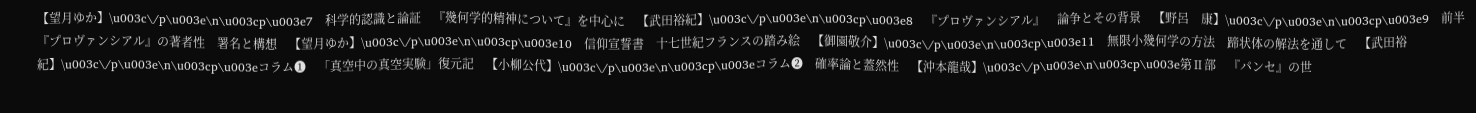【望月ゆか】\u003c\/p\u003e\n\u003cp\u003e7　科学的認識と論証　『幾何学的精神について』を中心に　【武田裕紀】\u003c\/p\u003e\n\u003cp\u003e8　『プロヴァンシアル』　論争とその背景　【野呂　康】\u003c\/p\u003e\n\u003cp\u003e9　前半『プロヴァンシアル』の著者性　署名と構想　【望月ゆか】\u003c\/p\u003e\n\u003cp\u003e10　信仰宣誓書　十七世紀フランスの踏み絵　【御園敬介】\u003c\/p\u003e\n\u003cp\u003e11　無限小幾何学の方法　蹄状体の解法を通して　【武田裕紀】\u003c\/p\u003e\n\u003cp\u003eコラム❶　「真空中の真空実験」復元記　【小柳公代】\u003c\/p\u003e\n\u003cp\u003eコラム❷　確率論と蓋然性　【沖本龍哉】\u003c\/p\u003e\n\u003cp\u003e第Ⅱ部　『パンセ』の世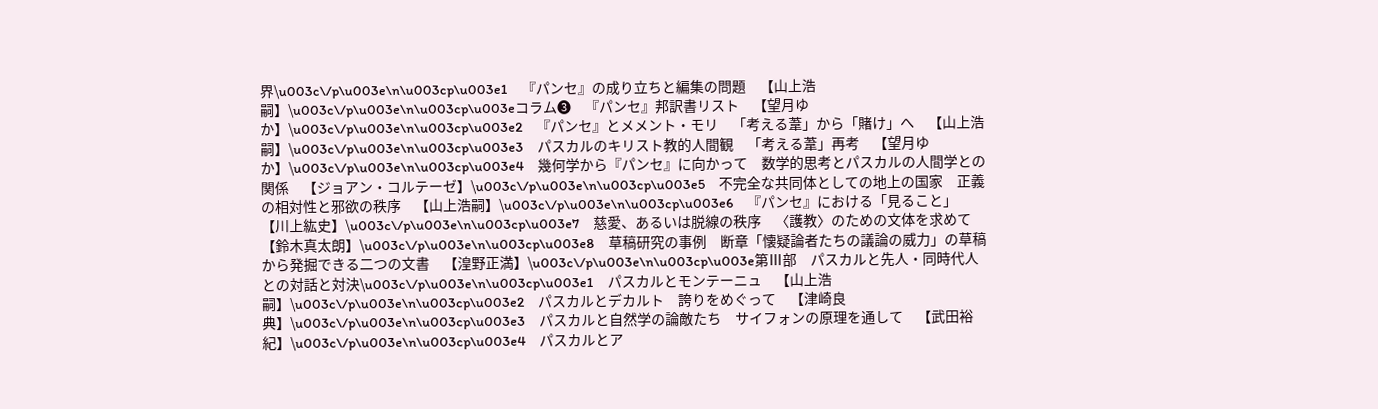界\u003c\/p\u003e\n\u003cp\u003e1　『パンセ』の成り立ちと編集の問題　【山上浩嗣】\u003c\/p\u003e\n\u003cp\u003eコラム❸　『パンセ』邦訳書リスト　【望月ゆか】\u003c\/p\u003e\n\u003cp\u003e2　『パンセ』とメメント・モリ　「考える葦」から「賭け」へ　【山上浩嗣】\u003c\/p\u003e\n\u003cp\u003e3　パスカルのキリスト教的人間観　「考える葦」再考　【望月ゆか】\u003c\/p\u003e\n\u003cp\u003e4　幾何学から『パンセ』に向かって　数学的思考とパスカルの人間学との関係　【ジョアン・コルテーゼ】\u003c\/p\u003e\n\u003cp\u003e5　不完全な共同体としての地上の国家　正義の相対性と邪欲の秩序　【山上浩嗣】\u003c\/p\u003e\n\u003cp\u003e6　『パンセ』における「見ること」　【川上紘史】\u003c\/p\u003e\n\u003cp\u003e7　慈愛、あるいは脱線の秩序　〈護教〉のための文体を求めて　【鈴木真太朗】\u003c\/p\u003e\n\u003cp\u003e8　草稿研究の事例　断章「懐疑論者たちの議論の威力」の草稿から発掘できる二つの文書　【湟野正満】\u003c\/p\u003e\n\u003cp\u003e第Ⅲ部　パスカルと先人・同時代人との対話と対決\u003c\/p\u003e\n\u003cp\u003e1　パスカルとモンテーニュ　【山上浩嗣】\u003c\/p\u003e\n\u003cp\u003e2　パスカルとデカルト　誇りをめぐって　【津崎良典】\u003c\/p\u003e\n\u003cp\u003e3　パスカルと自然学の論敵たち　サイフォンの原理を通して　【武田裕紀】\u003c\/p\u003e\n\u003cp\u003e4　パスカルとア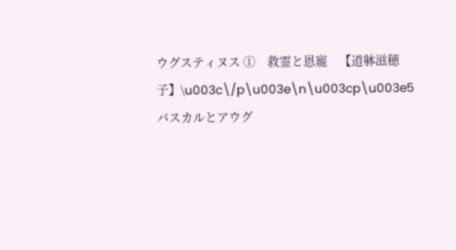ウグスティヌス ①　救霊と恩寵　【道躰滋穂子】\u003c\/p\u003e\n\u003cp\u003e5　パスカルとアウグ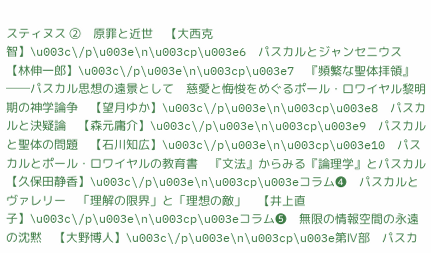スティヌス ②　原罪と近世　【大西克智】\u003c\/p\u003e\n\u003cp\u003e6　パスカルとジャンセニウス　【林伸一郎】\u003c\/p\u003e\n\u003cp\u003e7　『頻繁な聖体拝領』──パスカル思想の遠景として　慈愛と悔悛をめぐるポール・ロワイヤル黎明期の神学論争　【望月ゆか】\u003c\/p\u003e\n\u003cp\u003e8　パスカルと決疑論　【森元庸介】\u003c\/p\u003e\n\u003cp\u003e9　パスカルと聖体の問題　【石川知広】\u003c\/p\u003e\n\u003cp\u003e10　パスカルとポール・ロワイヤルの教育書　『文法』からみる『論理学』とパスカル　【久保田静香】\u003c\/p\u003e\n\u003cp\u003eコラム❹　パスカルとヴァレリー　「理解の限界」と「理想の敵」　【井上直子】\u003c\/p\u003e\n\u003cp\u003eコラム❺　無限の情報空間の永遠の沈黙　【大野博人】\u003c\/p\u003e\n\u003cp\u003e第Ⅳ部　パスカ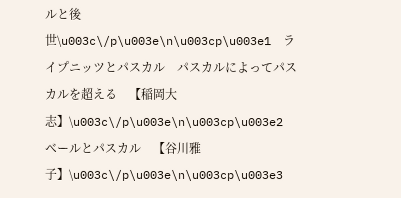ルと後世\u003c\/p\u003e\n\u003cp\u003e1　ライプニッツとパスカル　パスカルによってパスカルを超える　【稲岡大志】\u003c\/p\u003e\n\u003cp\u003e2　ベールとパスカル　【谷川雅子】\u003c\/p\u003e\n\u003cp\u003e3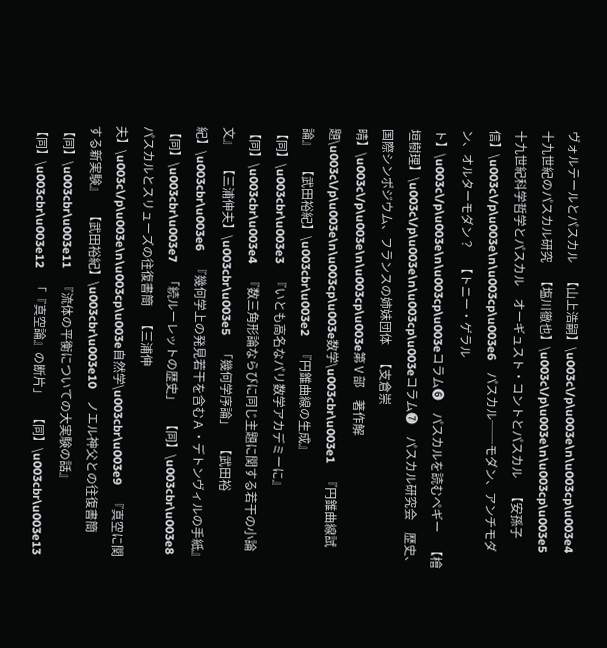ヴォルテールとパスカル　【山上浩嗣】\u003c\/p\u003e\n\u003cp\u003e4　十九世紀のパスカル研究　【塩川徹也】\u003c\/p\u003e\n\u003cp\u003e5　十九世紀科学哲学とパスカル　オーギュスト・コントとパスカル　【安孫子信】\u003c\/p\u003e\n\u003cp\u003e6　パスカル──モダン、アンチモダン、オルターモダン？　【トニー・ゲラルト】\u003c\/p\u003e\n\u003cp\u003eコラム❻　パスカルを読むペギー　【檜垣樹理】\u003c\/p\u003e\n\u003cp\u003eコラム❼　パスカル研究会　歴史、国際シンポジウム、フランスの姉妹団体　【支倉崇晴】\u003c\/p\u003e\n\u003cp\u003e第Ⅴ部　著作解題\u003c\/p\u003e\n\u003cp\u003e数学\u003cbr\u003e1　『円錐曲線試論』　【武田裕紀】\u003cbr\u003e2　『円錐曲線の生成』　【同】\u003cbr\u003e3　『いとも高名なパリ数学アカデミーに』　【同】\u003cbr\u003e4　『数三角形論ならびに同じ主題に関する若干の小論文』　【三浦伸夫】\u003cbr\u003e5　「幾何学序論」　【武田裕紀】\u003cbr\u003e6　『幾何学上の発見若干を含むＡ・デトンヴィルの手紙』　【同】\u003cbr\u003e7　「続ルーレットの歴史」　【同】\u003cbr\u003e8　パスカルとスリューズの往復書簡　【三浦伸夫】\u003c\/p\u003e\n\u003cp\u003e自然学\u003cbr\u003e9　『真空に関する新実験』　【武田裕紀】\u003cbr\u003e10　ノエル神父との往復書簡　【同】\u003cbr\u003e11　『流体の平衡についての大実験の話』　【同】\u003cbr\u003e12　「『真空論』の断片」　【同】\u003cbr\u003e13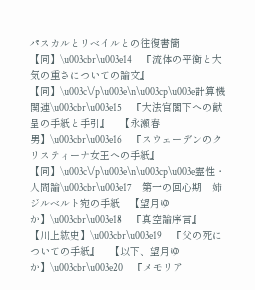パスカルとリベイルとの往復書簡　【同】\u003cbr\u003e14　『流体の平衡と大気の重さについての論文』　【同】\u003c\/p\u003e\n\u003cp\u003e計算機関連\u003cbr\u003e15　『大法官閣下への献呈の手紙と手引』　【永瀬春男】\u003cbr\u003e16　『スウェーデンのクリスティーナ女王への手紙』　【同】\u003c\/p\u003e\n\u003cp\u003e霊性・人間論\u003cbr\u003e17　第一の回心期　姉ジルベルト宛の手紙　【望月ゆか】\u003cbr\u003e18　『真空論序言』　【川上紘史】\u003cbr\u003e19　『父の死についての手紙』　【以下、望月ゆか】\u003cbr\u003e20　『メモリア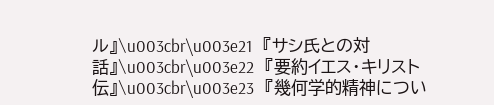ル』\u003cbr\u003e21　『サシ氏との対話』\u003cbr\u003e22　『要約イエス・キリスト伝』\u003cbr\u003e23　『幾何学的精神につい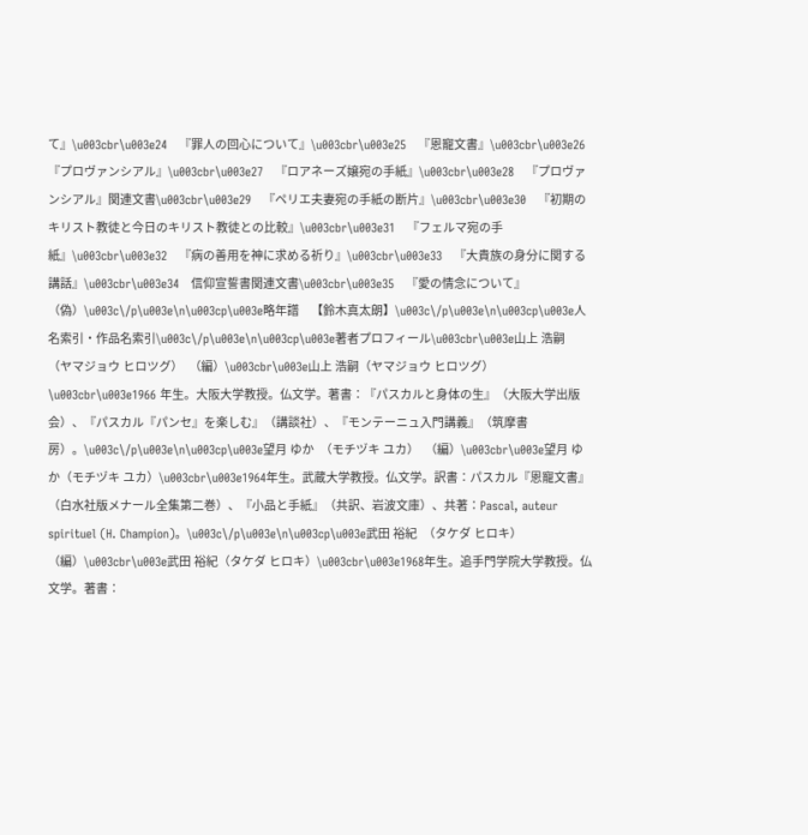て』\u003cbr\u003e24　『罪人の回心について』\u003cbr\u003e25　『恩寵文書』\u003cbr\u003e26　『プロヴァンシアル』\u003cbr\u003e27　『ロアネーズ嬢宛の手紙』\u003cbr\u003e28　『プロヴァンシアル』関連文書\u003cbr\u003e29　『ペリエ夫妻宛の手紙の断片』\u003cbr\u003e30　『初期のキリスト教徒と今日のキリスト教徒との比較』\u003cbr\u003e31　『フェルマ宛の手紙』\u003cbr\u003e32　『病の善用を神に求める祈り』\u003cbr\u003e33　『大貴族の身分に関する講話』\u003cbr\u003e34　信仰宣誓書関連文書\u003cbr\u003e35　『愛の情念について』（偽）\u003c\/p\u003e\n\u003cp\u003e略年譜　【鈴木真太朗】\u003c\/p\u003e\n\u003cp\u003e人名索引・作品名索引\u003c\/p\u003e\n\u003cp\u003e著者プロフィール\u003cbr\u003e山上 浩嗣  （ヤマジョウ ヒロツグ）  （編）\u003cbr\u003e山上 浩嗣（ヤマジョウ ヒロツグ）　\u003cbr\u003e1966 年生。大阪大学教授。仏文学。著書：『パスカルと身体の生』（大阪大学出版会）、『パスカル『パンセ』を楽しむ』（講談社）、『モンテーニュ入門講義』（筑摩書房）。\u003c\/p\u003e\n\u003cp\u003e望月 ゆか  （モチヅキ ユカ）  （編）\u003cbr\u003e望月 ゆか（モチヅキ ユカ）\u003cbr\u003e1964年生。武蔵大学教授。仏文学。訳書：パスカル『恩寵文書』（白水社版メナール全集第二巻）、『小品と手紙』（共訳、岩波文庫）、共著：Pascal, auteur spirituel (H. Champion)。\u003c\/p\u003e\n\u003cp\u003e武田 裕紀  （タケダ ヒロキ）  （編）\u003cbr\u003e武田 裕紀（タケダ ヒロキ）\u003cbr\u003e1968年生。追手門学院大学教授。仏文学。著書：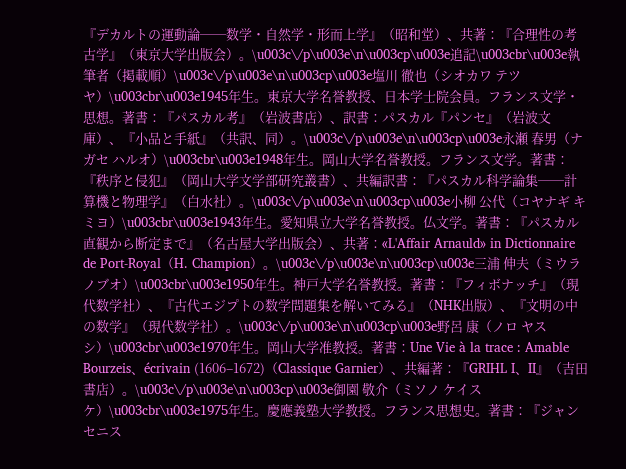『デカルトの運動論──数学・自然学・形而上学』（昭和堂）、共著：『合理性の考古学』（東京大学出版会）。\u003c\/p\u003e\n\u003cp\u003e追記\u003cbr\u003e執筆者（掲載順）\u003c\/p\u003e\n\u003cp\u003e塩川 徹也（シオカワ テツヤ）\u003cbr\u003e1945年生。東京大学名誉教授、日本学士院会員。フランス文学・思想。著書：『パスカル考』（岩波書店）、訳書：パスカル『パンセ』（岩波文庫）、『小品と手紙』（共訳、同）。\u003c\/p\u003e\n\u003cp\u003e永瀬 春男（ナガセ ハルオ）\u003cbr\u003e1948年生。岡山大学名誉教授。フランス文学。著書：『秩序と侵犯』（岡山大学文学部研究叢書）、共編訳書：『パスカル科学論集──計算機と物理学』（白水社）。\u003c\/p\u003e\n\u003cp\u003e小柳 公代（コヤナギ キミヨ）\u003cbr\u003e1943年生。愛知県立大学名誉教授。仏文学。著書：『パスカル 直観から断定まで』（名古屋大学出版会）、共著：«L'Affair Arnauld» in Dictionnaire de Port-Royal（H. Champion）。\u003c\/p\u003e\n\u003cp\u003e三浦 伸夫（ミウラ ノブオ）\u003cbr\u003e1950年生。神戸大学名誉教授。著書：『フィボナッチ』（現代数学社）、『古代エジプトの数学問題集を解いてみる』（NHK出版）、『文明の中の数学』（現代数学社）。\u003c\/p\u003e\n\u003cp\u003e野呂 康（ノロ ヤスシ）\u003cbr\u003e1970年生。岡山大学准教授。著書：Une Vie à la trace : Amable Bourzeis、écrivain (1606–1672)（Classique Garnier）、共編著：『GRIHL I、II』（吉田書店）。\u003c\/p\u003e\n\u003cp\u003e御園 敬介（ミソノ ケイスケ）\u003cbr\u003e1975年生。慶應義塾大学教授。フランス思想史。著書：『ジャンセニス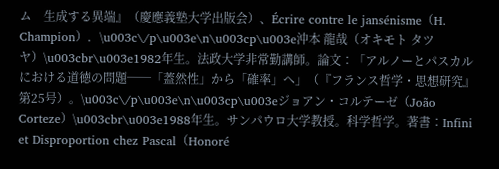ム　生成する異端』（慶應義塾大学出版会）、Écrire contre le jansénisme（H. Champion）．\u003c\/p\u003e\n\u003cp\u003e沖本 龍哉（オキモト タツヤ）\u003cbr\u003e1982年生。法政大学非常勤講師。論文：「アルノーとパスカルにおける道徳の問題──「蓋然性」から「確率」へ」（『フランス哲学・思想研究』第25号）。\u003c\/p\u003e\n\u003cp\u003eジョアン・コルテーゼ（João Corteze）\u003cbr\u003e1988年生。サンパウロ大学教授。科学哲学。著書：Infini et Disproportion chez Pascal（Honoré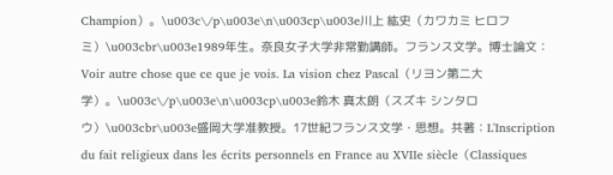Champion）。\u003c\/p\u003e\n\u003cp\u003e川上 紘史（カワカミ ヒロフミ）\u003cbr\u003e1989年生。奈良女子大学非常勤講師。フランス文学。博士論文：Voir autre chose que ce que je vois. La vision chez Pascal（リヨン第二大学）。\u003c\/p\u003e\n\u003cp\u003e鈴木 真太朗（スズキ シンタロウ）\u003cbr\u003e盛岡大学准教授。17世紀フランス文学・思想。共著：L'Inscription du fait religieux dans les écrits personnels en France au XVIIe siècle（Classiques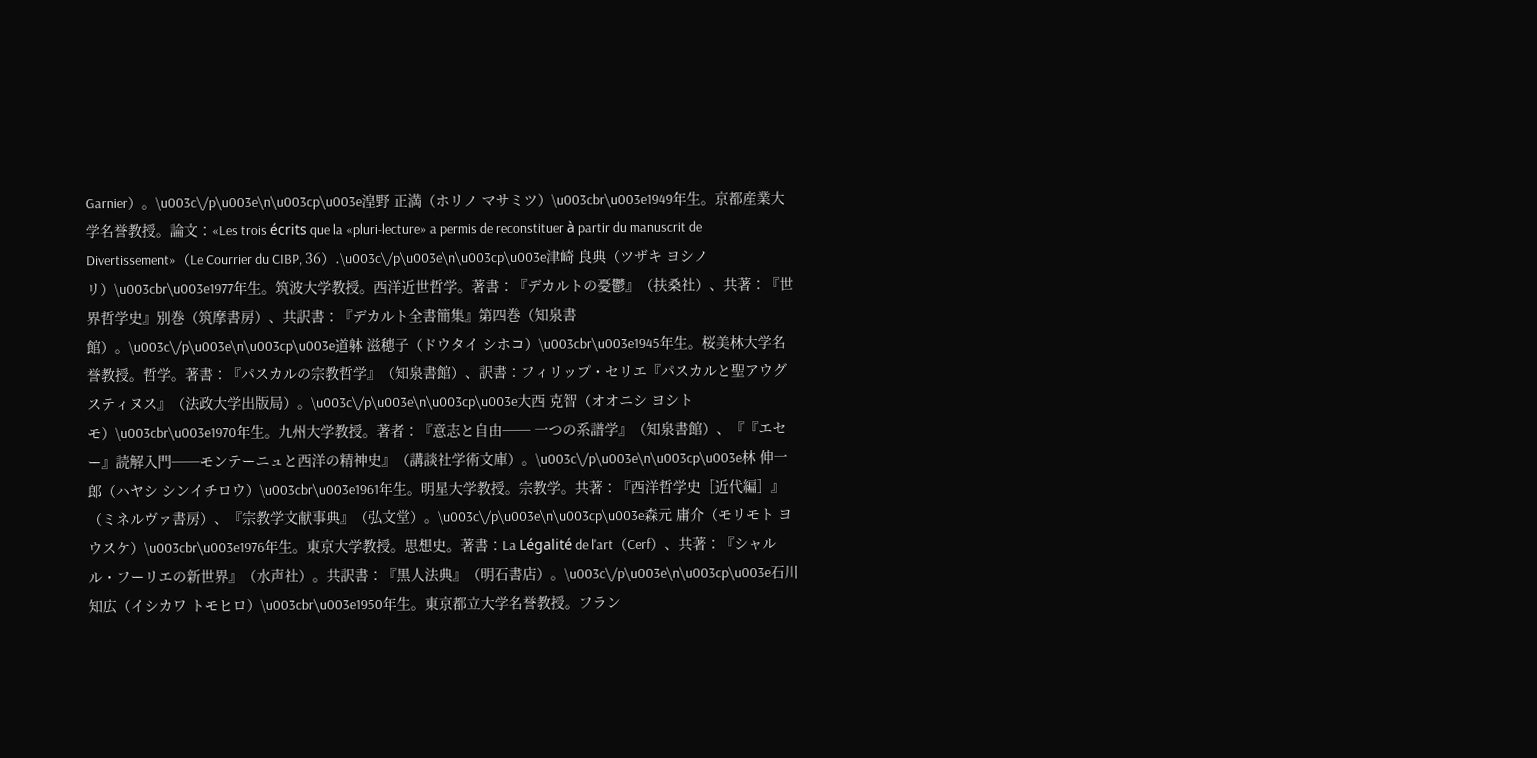Garnier）。\u003c\/p\u003e\n\u003cp\u003e湟野 正満（ホリノ マサミツ）\u003cbr\u003e1949年生。京都産業大学名誉教授。論文：«Les trois écrits que la «pluri-lecture» a permis de reconstituer à partir du manuscrit de Divertissement»（Le Courrier du CIBP, 36）.\u003c\/p\u003e\n\u003cp\u003e津崎 良典（ツザキ ヨシノリ）\u003cbr\u003e1977年生。筑波大学教授。西洋近世哲学。著書：『デカルトの憂鬱』（扶桑社）、共著：『世界哲学史』別巻（筑摩書房）、共訳書：『デカルト全書簡集』第四巻（知泉書館）。\u003c\/p\u003e\n\u003cp\u003e道躰 滋穂子（ドウタイ シホコ）\u003cbr\u003e1945年生。桜美林大学名誉教授。哲学。著書：『パスカルの宗教哲学』（知泉書館）、訳書：フィリップ・セリエ『パスカルと聖アウグスティヌス』（法政大学出版局）。\u003c\/p\u003e\n\u003cp\u003e大西 克智（オオニシ ヨシトモ）\u003cbr\u003e1970年生。九州大学教授。著者：『意志と自由── 一つの系譜学』（知泉書館）、『『エセー』読解入門──モンテーニュと西洋の精神史』（講談社学術文庫）。\u003c\/p\u003e\n\u003cp\u003e林 伸一郎（ハヤシ シンイチロウ）\u003cbr\u003e1961年生。明星大学教授。宗教学。共著：『西洋哲学史［近代編］』（ミネルヴァ書房）、『宗教学文献事典』（弘文堂）。\u003c\/p\u003e\n\u003cp\u003e森元 庸介（モリモト ヨウスケ）\u003cbr\u003e1976年生。東京大学教授。思想史。著書：La Légalité de l'art（Cerf）、共著：『シャルル・フーリエの新世界』（水声社）。共訳書：『黒人法典』（明石書店）。\u003c\/p\u003e\n\u003cp\u003e石川 知広（イシカワ トモヒロ）\u003cbr\u003e1950年生。東京都立大学名誉教授。フラン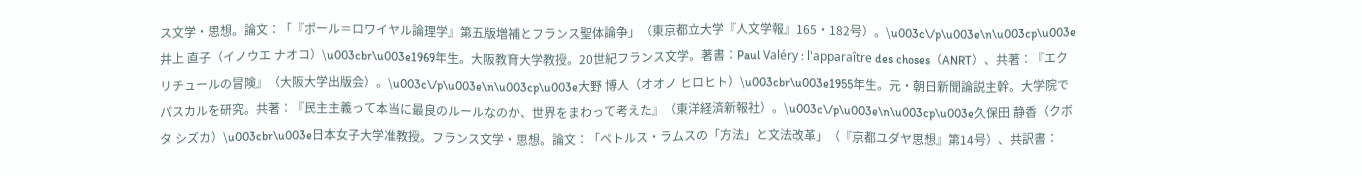ス文学・思想。論文：「『ポール＝ロワイヤル論理学』第五版増補とフランス聖体論争」（東京都立大学『人文学報』165・182号）。\u003c\/p\u003e\n\u003cp\u003e井上 直子（イノウエ ナオコ）\u003cbr\u003e1969年生。大阪教育大学教授。20世紀フランス文学。著書：Paul Valéry : l'apparaître des choses（ANRT）、共著：『エクリチュールの冒険』（大阪大学出版会）。\u003c\/p\u003e\n\u003cp\u003e大野 博人（オオノ ヒロヒト）\u003cbr\u003e1955年生。元・朝日新聞論説主幹。大学院でパスカルを研究。共著：『民主主義って本当に最良のルールなのか、世界をまわって考えた』（東洋経済新報社）。\u003c\/p\u003e\n\u003cp\u003e久保田 静香（クボタ シズカ）\u003cbr\u003e日本女子大学准教授。フランス文学・思想。論文：「ペトルス・ラムスの「方法」と文法改革」（『京都ユダヤ思想』第14号）、共訳書：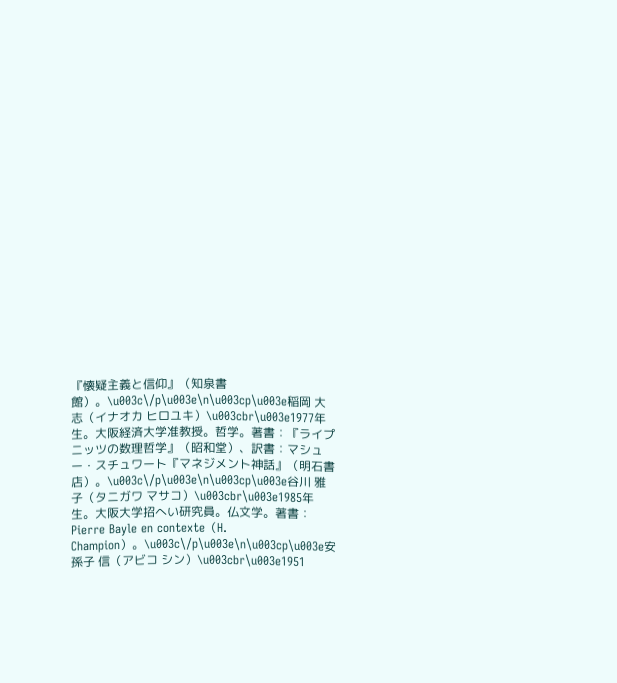『懐疑主義と信仰』（知泉書館）。\u003c\/p\u003e\n\u003cp\u003e稲岡 大志（イナオカ ヒロユキ）\u003cbr\u003e1977年生。大阪経済大学准教授。哲学。著書：『ライプニッツの数理哲学』（昭和堂）、訳書：マシュー・スチュワート『マネジメント神話』（明石書店）。\u003c\/p\u003e\n\u003cp\u003e谷川 雅子（タニガワ マサコ）\u003cbr\u003e1985年生。大阪大学招へい研究員。仏文学。著書：Pierre Bayle en contexte（H. Champion）。\u003c\/p\u003e\n\u003cp\u003e安孫子 信（アビコ シン）\u003cbr\u003e1951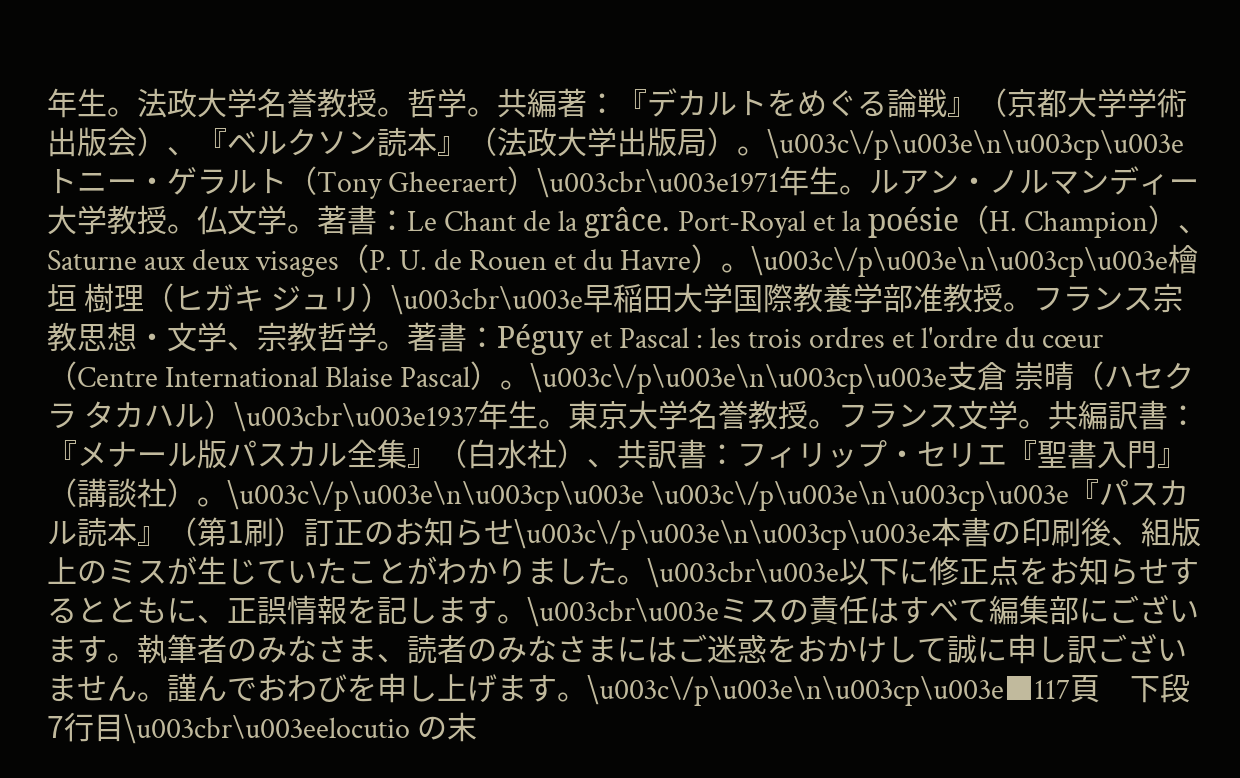年生。法政大学名誉教授。哲学。共編著：『デカルトをめぐる論戦』（京都大学学術出版会）、『ベルクソン読本』（法政大学出版局）。\u003c\/p\u003e\n\u003cp\u003eトニー・ゲラルト（Tony Gheeraert）\u003cbr\u003e1971年生。ルアン・ノルマンディー大学教授。仏文学。著書：Le Chant de la grâce. Port-Royal et la poésie（H. Champion）、Saturne aux deux visages（P. U. de Rouen et du Havre）。\u003c\/p\u003e\n\u003cp\u003e檜垣 樹理（ヒガキ ジュリ）\u003cbr\u003e早稲田大学国際教養学部准教授。フランス宗教思想・文学、宗教哲学。著書：Péguy et Pascal : les trois ordres et l'ordre du cœur（Centre International Blaise Pascal）。\u003c\/p\u003e\n\u003cp\u003e支倉 崇晴（ハセクラ タカハル）\u003cbr\u003e1937年生。東京大学名誉教授。フランス文学。共編訳書：『メナール版パスカル全集』（白水社）、共訳書：フィリップ・セリエ『聖書入門』（講談社）。\u003c\/p\u003e\n\u003cp\u003e \u003c\/p\u003e\n\u003cp\u003e『パスカル読本』（第1刷）訂正のお知らせ\u003c\/p\u003e\n\u003cp\u003e本書の印刷後、組版上のミスが生じていたことがわかりました。\u003cbr\u003e以下に修正点をお知らせするとともに、正誤情報を記します。\u003cbr\u003eミスの責任はすべて編集部にございます。執筆者のみなさま、読者のみなさまにはご迷惑をおかけして誠に申し訳ございません。謹んでおわびを申し上げます。\u003c\/p\u003e\n\u003cp\u003e■117頁　下段 7行目\u003cbr\u003eelocutio の末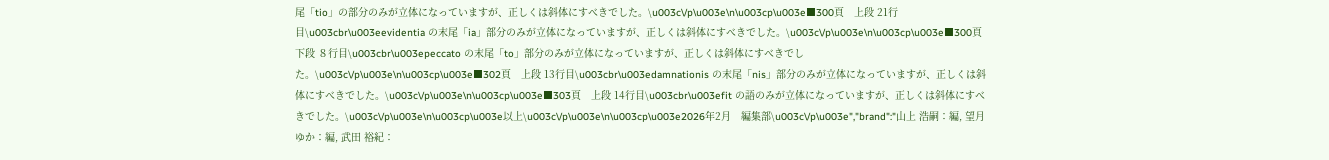尾「tio」の部分のみが立体になっていますが、正しくは斜体にすべきでした。\u003c\/p\u003e\n\u003cp\u003e■300頁　上段 21行目\u003cbr\u003eevidentia の末尾「ia」部分のみが立体になっていますが、正しくは斜体にすべきでした。\u003c\/p\u003e\n\u003cp\u003e■300頁　下段 ８行目\u003cbr\u003epeccato の末尾「to」部分のみが立体になっていますが、正しくは斜体にすべきでした。\u003c\/p\u003e\n\u003cp\u003e■302頁　上段 13行目\u003cbr\u003edamnationis の末尾「nis」部分のみが立体になっていますが、正しくは斜体にすべきでした。\u003c\/p\u003e\n\u003cp\u003e■303頁　上段 14行目\u003cbr\u003efit の語のみが立体になっていますが、正しくは斜体にすべきでした。\u003c\/p\u003e\n\u003cp\u003e以上\u003c\/p\u003e\n\u003cp\u003e2026年2月　編集部\u003c\/p\u003e","brand":"山上 浩嗣：編, 望月 ゆか：編, 武田 裕紀：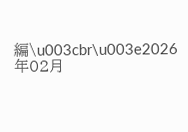編\u003cbr\u003e2026年02月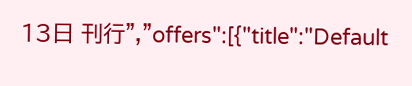13日 刊行","offers":[{"title":"Default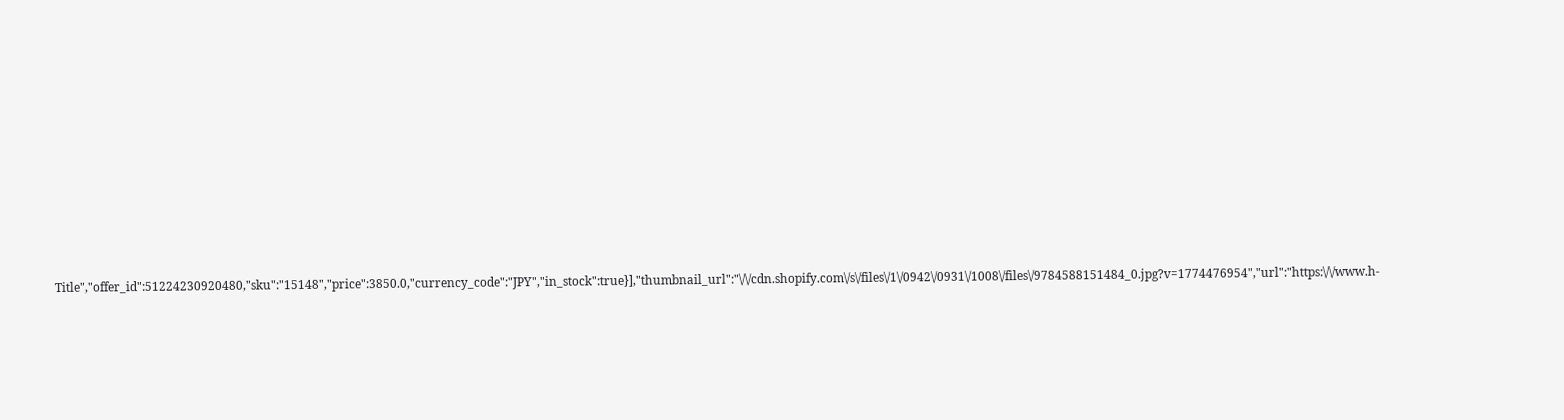Title","offer_id":51224230920480,"sku":"15148","price":3850.0,"currency_code":"JPY","in_stock":true}],"thumbnail_url":"\/\/cdn.shopify.com\/s\/files\/1\/0942\/0931\/1008\/files\/9784588151484_0.jpg?v=1774476954","url":"https:\/\/www.h-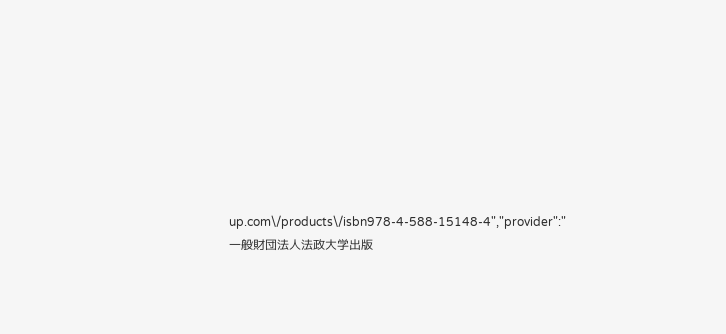up.com\/products\/isbn978-4-588-15148-4","provider":"一般財団法人法政大学出版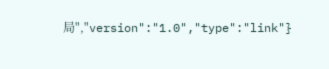局","version":"1.0","type":"link"}